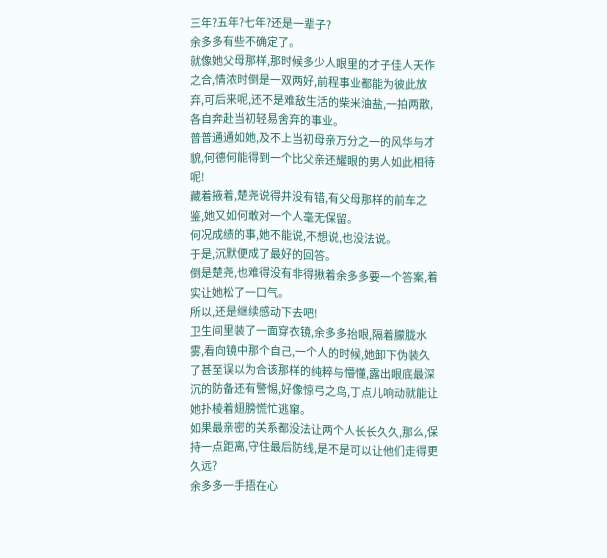三年?五年?七年?还是一辈子?
余多多有些不确定了。
就像她父母那样,那时候多少人眼里的才子佳人天作之合,情浓时倒是一双两好,前程事业都能为彼此放弃,可后来呢,还不是难敌生活的柴米油盐,一拍两散,各自奔赴当初轻易舍弃的事业。
普普通通如她,及不上当初母亲万分之一的风华与才貌,何德何能得到一个比父亲还耀眼的男人如此相待呢!
藏着掖着,楚尧说得并没有错,有父母那样的前车之鉴,她又如何敢对一个人毫无保留。
何况成绩的事,她不能说,不想说,也没法说。
于是,沉默便成了最好的回答。
倒是楚尧,也难得没有非得揪着余多多要一个答案,着实让她松了一口气。
所以,还是继续感动下去吧!
卫生间里装了一面穿衣镜,余多多抬眼,隔着朦胧水雾,看向镜中那个自己,一个人的时候,她卸下伪装久了甚至误以为合该那样的纯粹与懵懂,露出眼底最深沉的防备还有警惕,好像惊弓之鸟,丁点儿响动就能让她扑棱着翅膀慌忙逃窜。
如果最亲密的关系都没法让两个人长长久久,那么,保持一点距离,守住最后防线,是不是可以让他们走得更久远?
余多多一手捂在心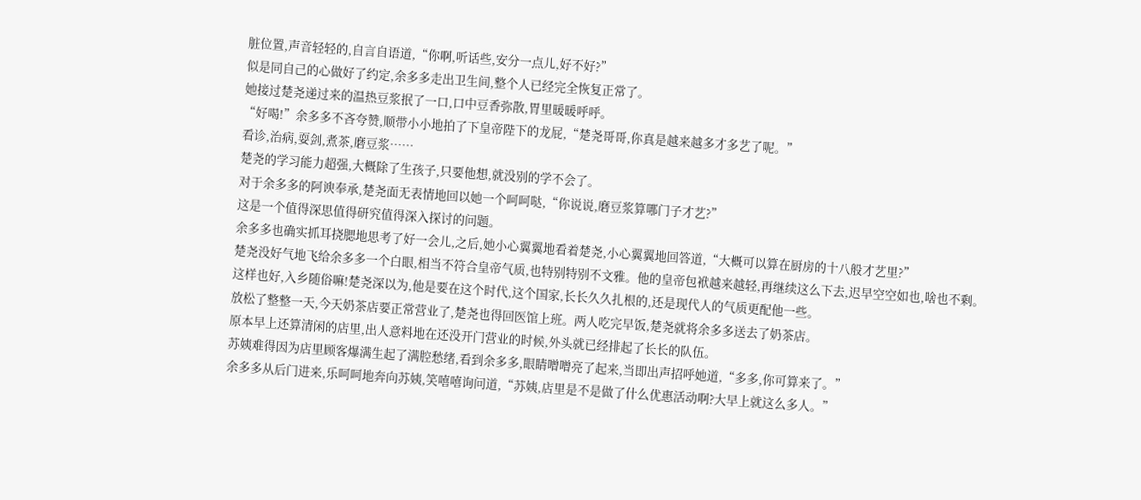脏位置,声音轻轻的,自言自语道,“你啊,听话些,安分一点儿,好不好?”
似是同自己的心做好了约定,余多多走出卫生间,整个人已经完全恢复正常了。
她接过楚尧递过来的温热豆浆抿了一口,口中豆香弥散,胃里暖暖呼呼。
“好喝!”余多多不吝夸赞,顺带小小地拍了下皇帝陛下的龙屁,“楚尧哥哥,你真是越来越多才多艺了呢。”
看诊,治病,耍剑,煮茶,磨豆浆……
楚尧的学习能力超强,大概除了生孩子,只要他想,就没别的学不会了。
对于余多多的阿谀奉承,楚尧面无表情地回以她一个呵呵哒,“你说说,磨豆浆算哪门子才艺?”
这是一个值得深思值得研究值得深入探讨的问题。
余多多也确实抓耳挠腮地思考了好一会儿,之后,她小心翼翼地看着楚尧,小心翼翼地回答道,“大概可以算在厨房的十八般才艺里?”
楚尧没好气地飞给余多多一个白眼,相当不符合皇帝气质,也特别特别不文雅。他的皇帝包袱越来越轻,再继续这么下去,迟早空空如也,啥也不剩。
这样也好,入乡随俗嘛!楚尧深以为,他是要在这个时代,这个国家,长长久久扎根的,还是现代人的气质更配他一些。
放松了整整一天,今天奶茶店要正常营业了,楚尧也得回医馆上班。两人吃完早饭,楚尧就将余多多送去了奶茶店。
原本早上还算清闲的店里,出人意料地在还没开门营业的时候,外头就已经排起了长长的队伍。
苏姨难得因为店里顾客爆满生起了满腔愁绪,看到余多多,眼睛噌噌亮了起来,当即出声招呼她道,“多多,你可算来了。”
余多多从后门进来,乐呵呵地奔向苏姨,笑嘻嘻询问道,“苏姨,店里是不是做了什么优惠活动啊?大早上就这么多人。”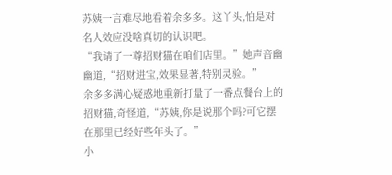苏姨一言难尽地看着余多多。这丫头,怕是对名人效应没啥真切的认识吧。
“我请了一尊招财猫在咱们店里。”她声音幽幽道,“招财进宝,效果显著,特别灵验。”
余多多满心疑惑地重新打量了一番点餐台上的招财猫,奇怪道,“苏姨,你是说那个吗?可它摆在那里已经好些年头了。”
小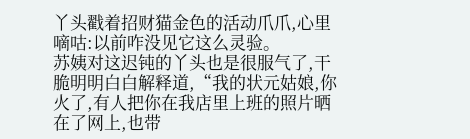丫头戳着招财猫金色的活动爪爪,心里嘀咕:以前咋没见它这么灵验。
苏姨对这迟钝的丫头也是很服气了,干脆明明白白解释道,“我的状元姑娘,你火了,有人把你在我店里上班的照片晒在了网上,也带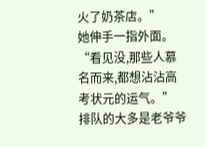火了奶茶店。”
她伸手一指外面。
“看见没,那些人慕名而来,都想沾沾高考状元的运气。”
排队的大多是老爷爷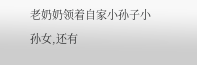老奶奶领着自家小孙子小孙女,还有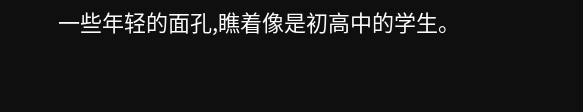一些年轻的面孔,瞧着像是初高中的学生。